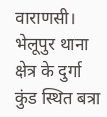वाराणसी। भेलूपुर थाना क्षेत्र के दुर्गा कुंड स्थित बत्रा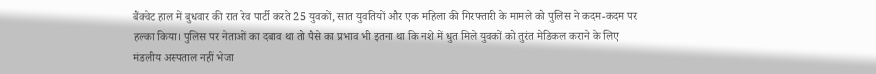बैंक्वेट हाल में बुधवार की रात रेव पार्टी करते 25 युवकों, सात युवतियों और एक महिला की गिरफ्तारी के मामले को पुलिस ने कदम-कदम पर हल्का किया। पुलिस पर नेताओं का दबाव था तो पैसे का प्रभाव भी इतना था कि नशे में धुत मिले युवकों को तुरंत मेडिकल कराने के लिए मंडलीय अस्पताल नहीं भेजा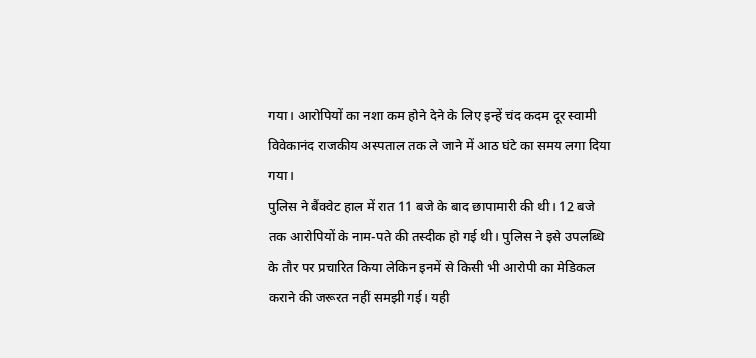गया। आरोपियों का नशा कम होने देने के लिए इन्हें चंद कदम दूर स्वामी विवेकानंद राजकीय अस्पताल तक ले जाने में आठ घंटे का समय लगा दिया गया।
पुलिस ने बैंक्वेट हाल में रात 11 बजे के बाद छापामारी की थी। 12 बजे तक आरोपियों के नाम-पते की तस्दीक हो गई थी। पुलिस ने इसे उपलब्धि के तौर पर प्रचारित किया लेकिन इनमें से किसी भी आरोपी का मेडिकल कराने की जरूरत नहीं समझी गई। यही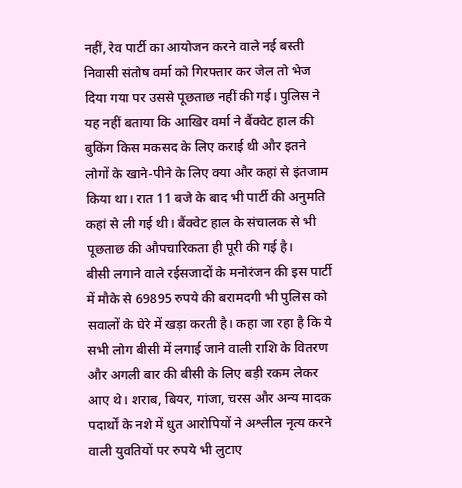नहीं, रेव पार्टी का आयोजन करने वाले नई बस्ती निवासी संतोष वर्मा को गिरफ्तार कर जेल तो भेज दिया गया पर उससे पूछताछ नहीं की गई। पुलिस ने यह नहीं बताया कि आखिर वर्मा ने बैंक्वेट हाल की बुकिंग किस मकसद के लिए कराई थी और इतने लोगों के खाने-पीने के लिए क्या और कहां से इंतजाम किया था। रात 11 बजे के बाद भी पार्टी की अनुमति कहां से ली गई थी। बैंक्वेट हाल के संचालक से भी पूछताछ की औपचारिकता ही पूरी की गई है।
बीसी लगाने वाले रईसजादों के मनोरंजन की इस पार्टी में मौके से 69895 रुपये की बरामदगी भी पुलिस को सवालों के घेरे में खड़ा करती है। कहा जा रहा है कि ये सभी लोग बीसी में लगाई जाने वाली राशि के वितरण और अगली बार की बीसी के लिए बड़ी रकम लेकर आए थे। शराब, बियर, गांजा, चरस और अन्य मादक पदार्थों के नशे में धुत आरोपियों ने अश्लील नृत्य करने वाली युवतियों पर रुपये भी लुटाए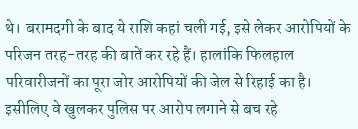थे। बरामदगी के बाद ये राशि कहां चली गई, इसे लेकर आरोपियों के परिजन तरह-तरह की बातें कर रहे हैं। हालांकि फिलहाल परिवारीजनों का पूरा जोर आरोपियों की जेल से रिहाई का है। इसीलिए वे खुलकर पुलिस पर आरोप लगाने से बच रहे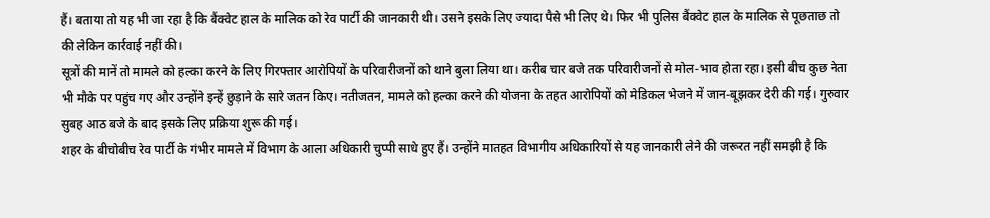हैं। बताया तो यह भी जा रहा है कि बैंक्वेट हाल के मालिक को रेव पार्टी की जानकारी थी। उसने इसके लिए ज्यादा पैसे भी लिए थे। फिर भी पुलिस बैंक्वेट हाल के मालिक से पूछताछ तो की लेकिन कार्रवाई नहीं की।
सूत्रों की मानें तो मामले को हल्का करने के लिए गिरफ्तार आरोपियों के परिवारीजनों को थाने बुला लिया था। करीब चार बजे तक परिवारीजनों से मोल-भाव होता रहा। इसी बीच कुछ नेता भी मौके पर पहुंच गए और उन्होंने इन्हें छुड़ाने के सारे जतन किए। नतीजतन, मामले को हल्का करने की योजना के तहत आरोपियों को मेडिकल भेजने में जान-बूझकर देरी की गई। गुरुवार सुबह आठ बजे के बाद इसके लिए प्रक्रिया शुरू की गई।
शहर के बीचोबीच रेव पार्टी के गंभीर मामले में विभाग के आला अधिकारी चुप्पी साधे हुए हैं। उन्होंने मातहत विभागीय अधिकारियों से यह जानकारी लेने की जरूरत नहीं समझी है कि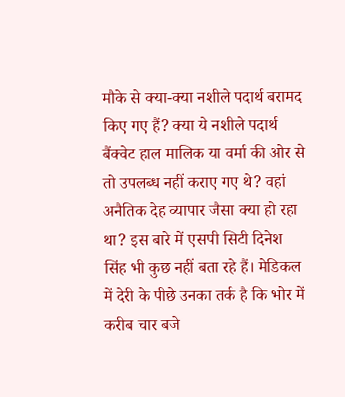मौके से क्या-क्या नशीले पदार्थ बरामद किए गए हैं? क्या ये नशीले पदार्थ बैंक्वेट हाल मालिक या वर्मा की ओर से तो उपलब्ध नहीं कराए गए थे? वहां अनैतिक देह व्यापार जैसा क्या हो रहा था? इस बारे में एसपी सिटी दिनेश सिंह भी कुछ नहीं बता रहे हैं। मेडिकल में देरी के पीछे उनका तर्क है कि भोर में करीब चार बजे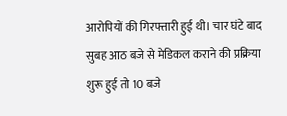आरोपियों की गिरफ्तारी हुई थी। चार घंटे बाद सुबह आठ बजे से मेडिकल कराने की प्रक्रिया शुरू हुई तो 10 बजे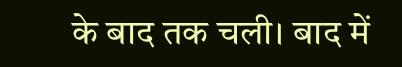के बाद तक चली। बाद में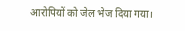आरोपियों को जेल भेज दिया गया।